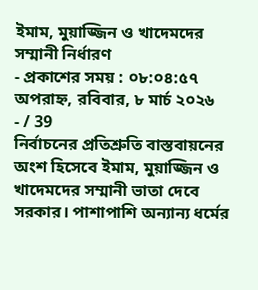ইমাম, মুয়াজ্জিন ও খাদেমদের সম্মানী নির্ধারণ
- প্রকাশের সময় : ০৮:০৪:৫৭ অপরাহ্ন, রবিবার, ৮ মার্চ ২০২৬
- / 39
নির্বাচনের প্রতিশ্রুতি বাস্তবায়নের অংশ হিসেবে ইমাম, মুয়াজ্জিন ও খাদেমদের সম্মানী ভাতা দেবে সরকার। পাশাপাশি অন্যান্য ধর্মের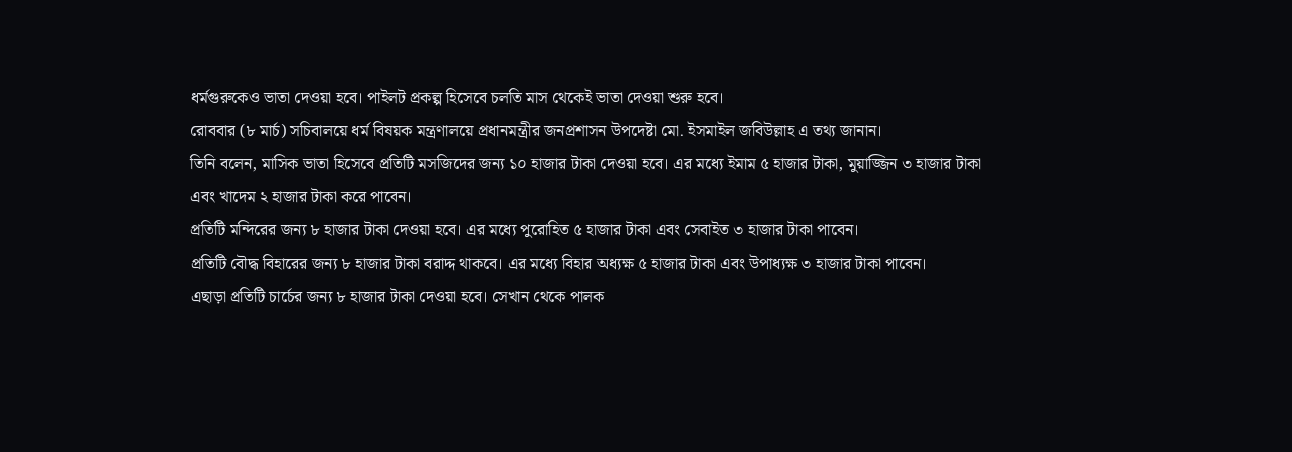ধর্মগুরুকেও ভাতা দেওয়া হবে। পাইলট প্রকল্প হিসেবে চলতি মাস থেকেই ভাতা দেওয়া শুরু হবে।
রোববার (৮ মার্চ) সচিবালয়ে ধর্ম বিষয়ক মন্ত্রণালয়ে প্রধানমন্ত্রীর জনপ্রশাসন উপদেষ্টা মো. ইসমাইল জবিউল্লাহ এ তথ্য জানান।
তিনি বলেন, মাসিক ভাতা হিসেবে প্রতিটি মসজিদের জন্য ১০ হাজার টাকা দেওয়া হবে। এর মধ্যে ইমাম ৫ হাজার টাকা, মুয়াজ্জিন ৩ হাজার টাকা এবং খাদেম ২ হাজার টাকা করে পাবেন।
প্রতিটি মন্দিরের জন্য ৮ হাজার টাকা দেওয়া হবে। এর মধ্যে পুরোহিত ৫ হাজার টাকা এবং সেবাইত ৩ হাজার টাকা পাবেন।
প্রতিটি বৌদ্ধ বিহারের জন্য ৮ হাজার টাকা বরাদ্দ থাকবে। এর মধ্যে বিহার অধ্যক্ষ ৫ হাজার টাকা এবং উপাধ্যক্ষ ৩ হাজার টাকা পাবেন।
এছাড়া প্রতিটি চার্চের জন্য ৮ হাজার টাকা দেওয়া হবে। সেখান থেকে পালক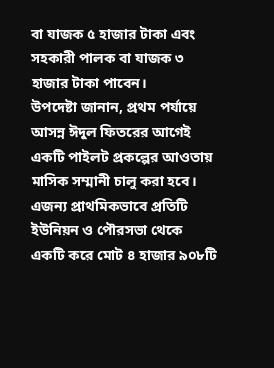বা যাজক ৫ হাজার টাকা এবং সহকারী পালক বা যাজক ৩ হাজার টাকা পাবেন।
উপদেষ্টা জানান, প্রথম পর্যায়ে আসন্ন ঈদুল ফিতরের আগেই একটি পাইলট প্রকল্পের আওতায় মাসিক সম্মানী চালু করা হবে। এজন্য প্রাথমিকভাবে প্রতিটি ইউনিয়ন ও পৌরসভা থেকে একটি করে মোট ৪ হাজার ৯০৮টি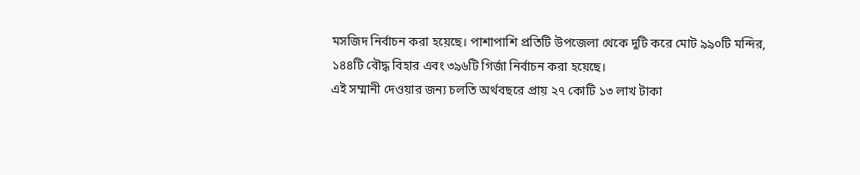মসজিদ নির্বাচন করা হয়েছে। পাশাপাশি প্রতিটি উপজেলা থেকে দুটি করে মোট ৯৯০টি মন্দির, ১৪৪টি বৌদ্ধ বিহার এবং ৩৯৬টি গির্জা নির্বাচন করা হয়েছে।
এই সম্মানী দেওয়ার জন্য চলতি অর্থবছরে প্রায় ২৭ কোটি ১৩ লাখ টাকা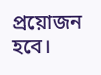প্রয়োজন হবে।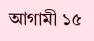আগামী ১৫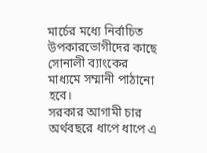মার্চের মধ্যে নির্বাচিত উপকারভোগীদের কাছে সোনালী ব্যাংকের মাধ্যমে সম্মানী পাঠানো হবে।
সরকার আগামী চার অর্থবছরে ধাপে ধাপে এ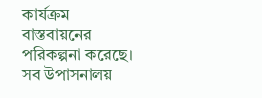কার্যক্রম বাস্তবায়নের পরিকল্পনা করেছে। সব উপাসনালয়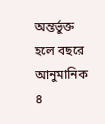অন্তর্ভুক্ত হলে বছরে আনুমানিক ৪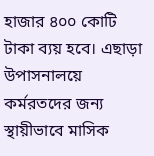হাজার ৪০০ কোটি টাকা ব্যয় হবে। এছাড়া উপাসনালয়ে কর্মরতদের জন্য স্থায়ীভাবে মাসিক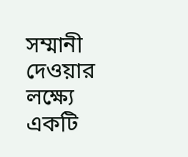সম্মানী দেওয়ার লক্ষ্যে একটি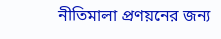নীতিমালা প্রণয়নের জন্য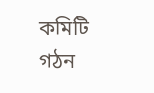কমিটি গঠন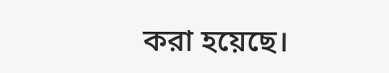করা হয়েছে।